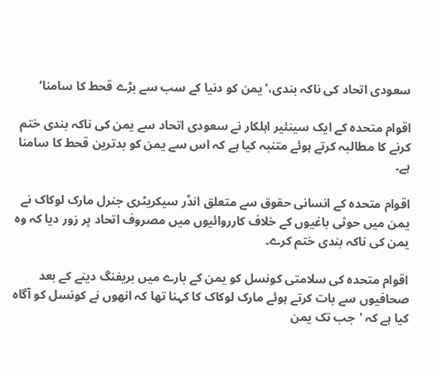سعودی اتحاد کی ناکہ بندی،’یمن کو دنیا کے سب سے بڑے قحط کا سامنا‘

اقوام متحدہ کے ایک سینئیر اہلکار نے سعودی اتحاد سے یمن کی ناکہ بندی ختم کرنے کا مطالبہ کرتے ہوئے متنبہ کیا ہے کہ اس سے یمن کو بدترین قحط کا سامنا ہے۔

اقوام متحدہ کے انسانی حقوق سے متعلق انڈر سیکریٹری جنرل مارک لوکاک نے یمن میں حوثی باغیوں کے خلاف کارروائیوں میں مصروف اتحاد پر زور دیا کہ وہ یمن کی ناکہ بندی ختم کرے۔

اقوام متحدہ کی سلامتی کونسل کو یمن کے بارے میں بریفنگ دینے کے بعد صحافیوں سے بات کرتے ہوئے مارک لوکاک کا کہنا تھا کہ انھوں نے کونسل کو آگاہ کیا ہے کہ 'جب تک یمن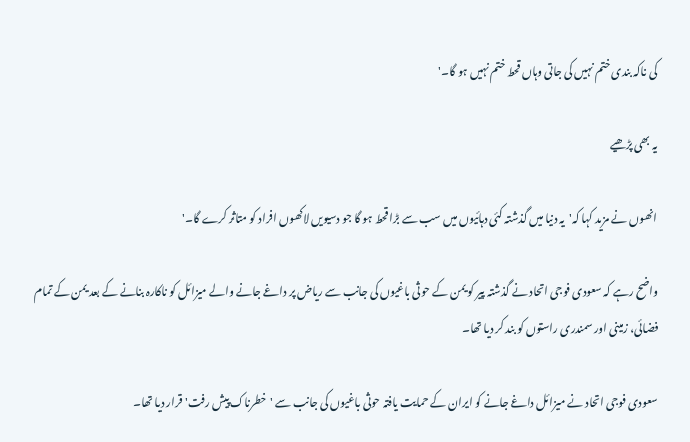کی ناکہ بندی ختم نہیں کی جاتی وہاں قحط ختم نہیں ہو گا۔'

یہ بھی پڑھیے

انھوں نے مزید کہا کہ'یہ دنیا میں گذشتہ کئی دہائیوں میں سب سے بڑا قحط ہو گا جو دسیویں لاکھوں افراد کو متاثر کرے گا۔'

واضح رہے کہ سعودی فوجی اتحاد نے گذشتہ پیر کو یمن کے حوثی باغیوں کی جانب سے ریاض پر داغے جانے والے میزائل کو ناکارہ بنانے کے بعد یمن کے تمام فضائی، زمینی اور سمندری راستوں کو بند کر دیا تھا۔

سعودی فوجی اتحاد نے میزائل داغے جانے کو ایران کے حمایت یافتہ حوثی باغیوں کی جانب سے 'خطرناک پیش رفت' قرار دیا تھا۔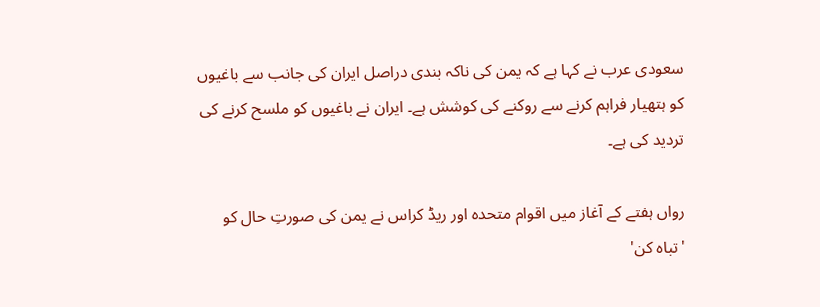سعودی عرب نے کہا ہے کہ یمن کی ناکہ بندی دراصل ایران کی جانب سے باغیوں کو ہتھیار فراہم کرنے سے روکنے کی کوشش ہے۔ ایران نے باغیوں کو ملسح کرنے کی تردید کی ہے۔

رواں ہفتے کے آغاز میں اقوام متحدہ اور ریڈ کراس نے یمن کی صورتِ حال کو 'تباہ کن'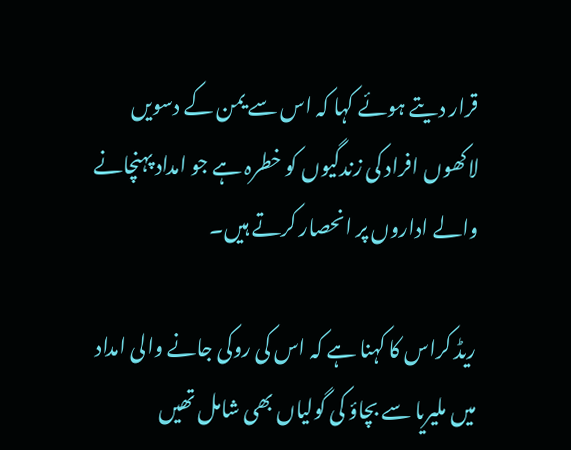قرار دیتے ہوئے کہا کہ اس سے یمن کے دسویں لاکھوں افراد کی زندگیوں کو خطرہ ہے جو امداد پہنچانے والے اداروں پر انحصار کرتے ہیں۔

ریڈ کراس کا کہنا ہے کہ اس کی روکی جانے والی امداد میں ملیریا سے بچاؤ کی گولیاں بھی شامل تھیں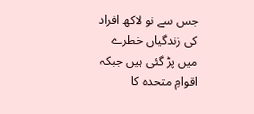جس سے نو لاکھ افراد کی زندگیاں خطرے میں پڑ گئی ہیں جبکہ اقوامِ متحدہ کا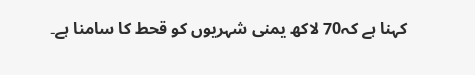کہنا ہے کہ70 لاکھ یمنی شہریوں کو قحط کا سامنا ہے۔